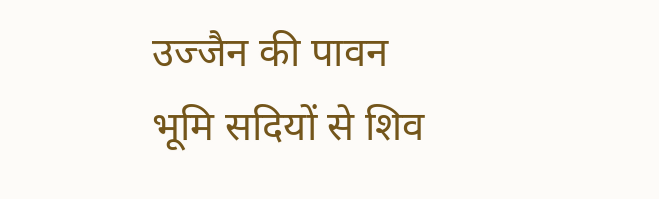उज्जैन की पावन भूमि सदियों से शिव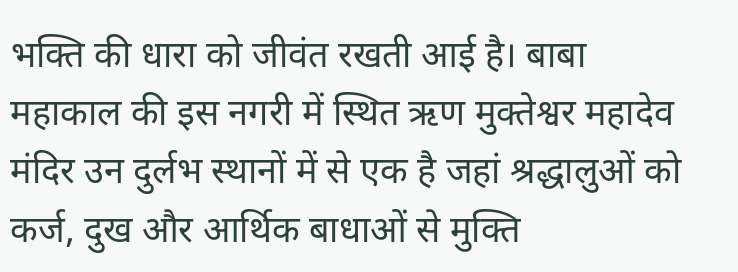भक्ति की धारा को जीवंत रखती आई है। बाबा महाकाल की इस नगरी में स्थित ऋण मुक्तेश्वर महादेव मंदिर उन दुर्लभ स्थानों में से एक है जहां श्रद्धालुओं को कर्ज, दुख और आर्थिक बाधाओं से मुक्ति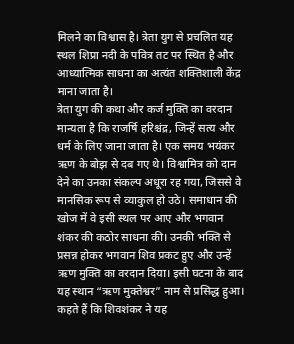मिलने का विश्वास है। त्रेता युग से प्रचलित यह स्थल शिप्रा नदी के पवित्र तट पर स्थित है और आध्यात्मिक साधना का अत्यंत शक्तिशाली केंद्र माना जाता है।
त्रेता युग की कथा और कर्ज मुक्ति का वरदान
मान्यता है कि राजर्षि हरिश्चंद्र, जिन्हें सत्य और धर्म के लिए जाना जाता है। एक समय भयंकर ऋण के बोझ से दब गए थे। विश्वामित्र को दान देने का उनका संकल्प अधूरा रह गया, जिससे वे मानसिक रूप से व्याकुल हो उठे। समाधान की खोज में वे इसी स्थल पर आए और भगवान शंकर की कठोर साधना की। उनकी भक्ति से प्रसन्न होकर भगवान शिव प्रकट हुए और उन्हें ऋण मुक्ति का वरदान दिया। इसी घटना के बाद यह स्थान “ऋण मुक्तेश्वर” नाम से प्रसिद्ध हुआ। कहते हैं कि शिवशंकर ने यह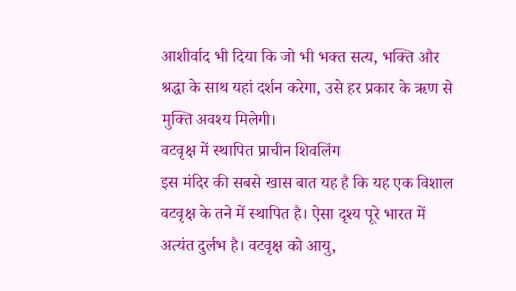आशीर्वाद भी दिया कि जो भी भक्त सत्य, भक्ति और श्रद्धा के साथ यहां दर्शन करेगा, उसे हर प्रकार के ऋण से मुक्ति अवश्य मिलेगी।
वटवृक्ष में स्थापित प्राचीन शिवलिंग
इस मंदिर की सबसे खास बात यह है कि यह एक विशाल वटवृक्ष के तने में स्थापित है। ऐसा दृश्य पूरे भारत में अत्यंत दुर्लभ है। वटवृक्ष को आयु,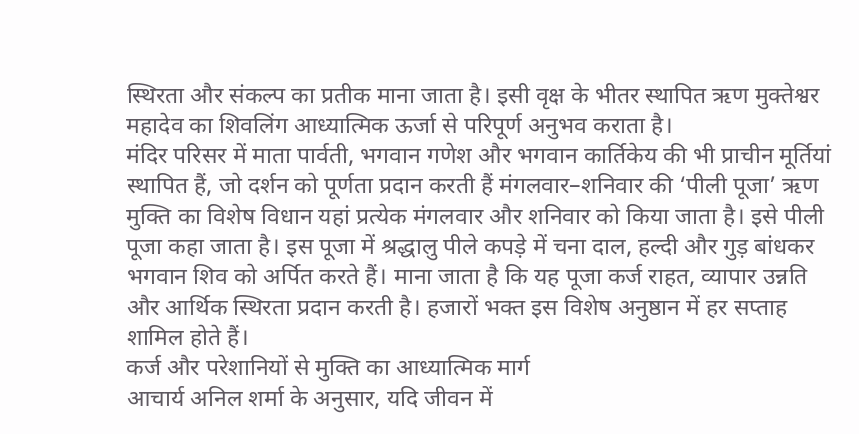स्थिरता और संकल्प का प्रतीक माना जाता है। इसी वृक्ष के भीतर स्थापित ऋण मुक्तेश्वर महादेव का शिवलिंग आध्यात्मिक ऊर्जा से परिपूर्ण अनुभव कराता है।
मंदिर परिसर में माता पार्वती, भगवान गणेश और भगवान कार्तिकेय की भी प्राचीन मूर्तियां स्थापित हैं, जो दर्शन को पूर्णता प्रदान करती हैं मंगलवार–शनिवार की ‘पीली पूजा’ ऋण मुक्ति का विशेष विधान यहां प्रत्येक मंगलवार और शनिवार को किया जाता है। इसे पीली पूजा कहा जाता है। इस पूजा में श्रद्धालु पीले कपड़े में चना दाल, हल्दी और गुड़ बांधकर भगवान शिव को अर्पित करते हैं। माना जाता है कि यह पूजा कर्ज राहत, व्यापार उन्नति और आर्थिक स्थिरता प्रदान करती है। हजारों भक्त इस विशेष अनुष्ठान में हर सप्ताह शामिल होते हैं।
कर्ज और परेशानियों से मुक्ति का आध्यात्मिक मार्ग
आचार्य अनिल शर्मा के अनुसार, यदि जीवन में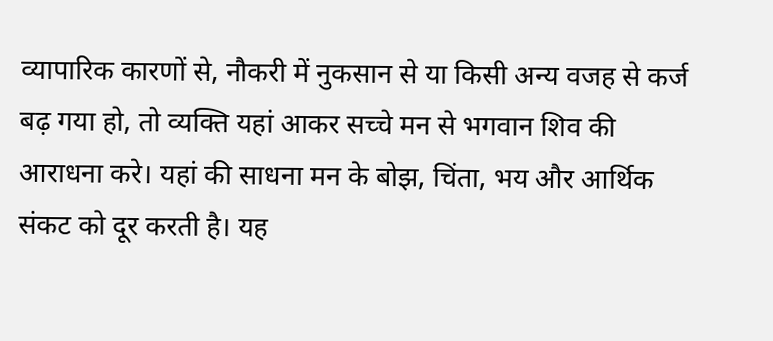व्यापारिक कारणों से, नौकरी में नुकसान से या किसी अन्य वजह से कर्ज बढ़ गया हो, तो व्यक्ति यहां आकर सच्चे मन से भगवान शिव की आराधना करे। यहां की साधना मन के बोझ, चिंता, भय और आर्थिक संकट को दूर करती है। यह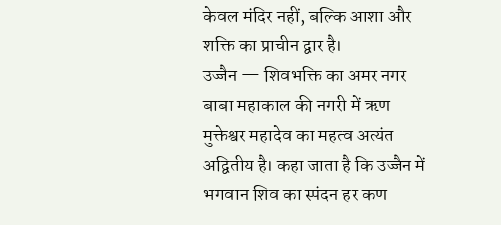केवल मंदिर नहीं, बल्कि आशा और शक्ति का प्राचीन द्वार है।
उज्जैन — शिवभक्ति का अमर नगर
बाबा महाकाल की नगरी में ऋण मुक्तेश्वर महादेव का महत्व अत्यंत अद्वितीय है। कहा जाता है कि उज्जैन में भगवान शिव का स्पंदन हर कण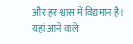और हर श्वास में विद्यमान है। यहां आने वाले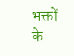भक्तों के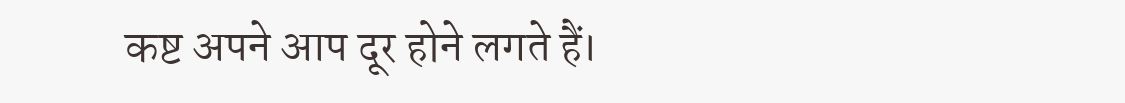कष्ट अपने आप दूर होने लगते हैं।